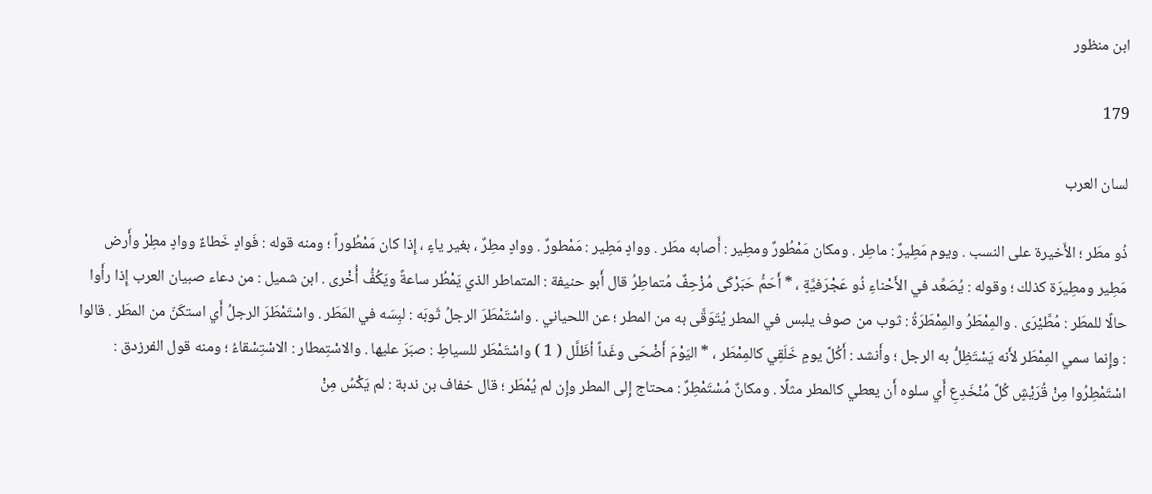ابن منظور

179

لسان العرب

ذُو مطَر ؛ الأَخيرة على النسب . ويوم مَطِيرٌ : ماطِر . ومكان مَمْطُورٌ ومطِير : أَصابه مطَر . ووادٍ مَطِير : مَمْطورٌ . ووادٍ مطِرٌ ، بغير ياءٍ ، إِذا كان مَمْطُوراً ؛ ومنه قوله : فَوادٍ خَطاءٌ ووادٍ مطِرْ وأَرض مَطِير ومطِيرَة كذلك ؛ وقوله : يُصَعِّد في الأَحْناءِ ذُو عَجْرَفيَّةٍ ، * أَحَمُّ حَبَرْكَى مُزْحِفٌ مُتماطِرُ قال أَبو حنيفة : المتماطر الذي يَمْطُر ساعةً ويَكُفُّ أُخْرى . ابن شميل : من دعاء صبيان العرب إِذا رأَوا حالًا للمطَر : مُطَّيْرَى . والمِمْطَرُ والمِمْطَرَةُ : ثوب من صوف يلبس في المطر يُتَوَقَّى به من المطر ؛ عن اللحياني . واسْتَمْطَرَ الرجلُ ثَوبَه : لبِسَه في المَطَر . واسْتَمْطَرَ الرجلُ أَي استكَنّ من المطَر . قالوا : وإِنما سمي المِمْطَر لأَنه يَسْتَظِلُّ به الرجل ؛ وأَنشد : أَكُلَّ يومٍ خَلَقِي كالمِمْطَر ، * اليَوْمَ أَضْحَى وغَداً أظَلَّل ( 1 ) واسْتَمْطَر للسياطِ : صبَرَ عليها . والاسْتِمطار : الاسْتِسْقاءُ ؛ ومنه قول الفرزدق : اسْتَمْطِرُوا مِنْ قُرَيْشٍ كُلَّ مُنْخَدِعِ أَي سلوه أَن يعطي كالمطر مثلًا . ومكانٌ مُسْتَمْطِرٌ : محتاج إِلى المطر وإِن لم يُمْطَر ؛ قال خفاف بن ندبة : لم يَكْسُ مِنْ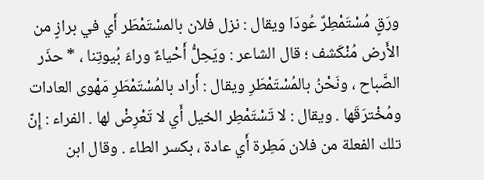ورَقٍ مُسْتَمْطِرٌ عُودَا ويقال : نزل فلان بالمسْتَمْطَر أَي في برازٍ من الأَرض مُنْكَشف ؛ قال الشاعر : ويَحِلُّ أَحْياءٌ وراءَ بُيوتِنا ، * حذَر الصَّباح ، ونَحْنُ بالمُسْتَمْطَرِ ويقال : أَراد بالمُسْتَمْطَرِ مَهْوى العادات ومُخْترَقَها . ويقال : لا تَسْتَمْطِر الخيل أَي لا تَعْرِضْ لها . الفراء : إِنّ تلك الفعلة من فلان مَطِرة أَي عادة ، بكسر الطاء . وقال ابن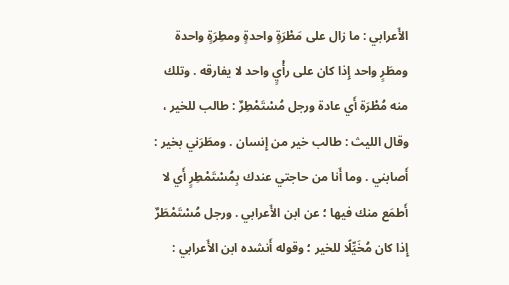الأَعرابي : ما زال على مَطْرَةٍ واحدةٍ ومطِرَةٍ واحدة ومطَرٍ واحد إِذا كان على رأْيٍ واحد لا يفارقه . وتلك منه مُطْرَة أَي عادة ورجل مُسْتَمْطِرٌ : طالب للخير ، وقال الليث : طالب خير من إِنسان . ومطَرَني بخير : أَصابني . وما أَنا من حاجتي عندك بِمُسْتَمْطِرٍ أَي لا أَطمَع منك فيها ؛ عن ابن الأَعرابي . ورجل مُسْتَمْطَرٌ إِذا كان مُخَيِّلًا للخير ؛ وقوله أَنشده ابن الأَعرابي :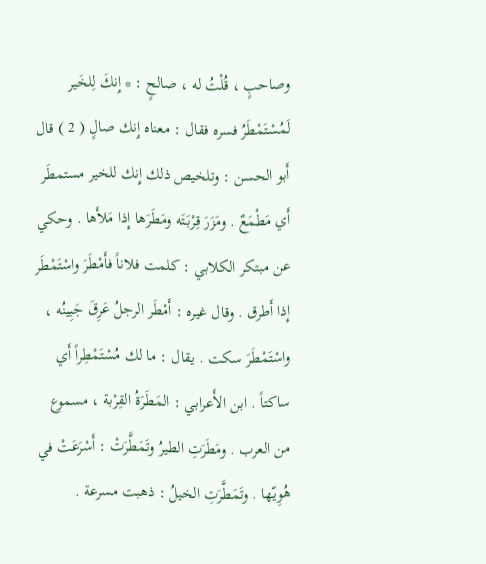وصاحبٍ ، قُلْتُ له ، صالحٍ : * إِنكَ لِلخَير لَمُسْتَمْطَرُ فسره فقال : معناه إِنك صالٍ ( 2 ) قال أَبو الحسن : وتلخيص ذلك إِنك للخير مستمطَر أَي مَطْمَعٌ . ومَزَرَ قِرْبَتَه ومَطَرَها إِذا مَلأَها . وحكي عن مبتكر الكلابي : كلمت فلاناً فأَمْطَرَ واسْتَمْطَر إِذا أَطرق . وقال غيره : أَمْطَر الرجلُ عَرِقَ جَبِينُه ، واسْتَمْطَرَ سكت . يقال : ما لك مُسْتَمْطِراً أَي ساكتاً . ابن الأَعرابي : المَطَرَةُ القِرْبة ، مسموع من العرب . ومَطَرَتِ الطيرُ وتَمَطَّرَتْ : أَسْرَعَتْ في هُوِيّها . وتَمَطَّرَتِ الخيلُ : ذهبت مسرعة .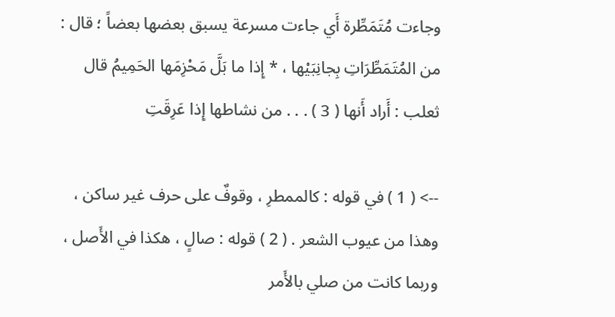وجاءت مُتَمَطِّرة أَي جاءت مسرعة يسبق بعضها بعضاً ؛ قال : من المُتَمَطِّرَاتِ بِجانِبَيْها ، * إِذا ما بَلَّ مَحْزِمَها الحَمِيمُ قال ثعلب : أَراد أَنها ( 3 ) . . . من نشاطها إِذا عَرِقَتِ

--> ( 1 ) في قوله : كالممطرِ ، وقوفٌ على حرف غير ساكن ، وهذا من عيوب الشعر . ( 2 ) قوله : صالٍ ، هكذا في الأَصل ، وربما كانت من صلي بالأَمر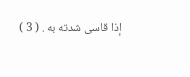إذا قاسى شدته به . ( 3 )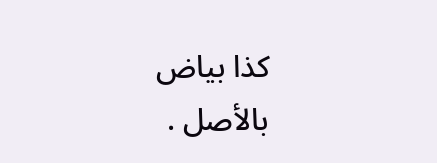كذا بياض بالأصل .